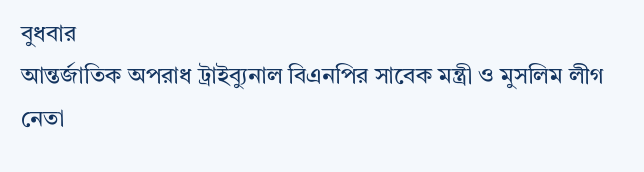বুধবার
আন্তর্জাতিক অপরাধ ট্রাইব্যুনাল বিএনপির সাবেক মন্ত্রী ও মুসলিম লীগ নেতা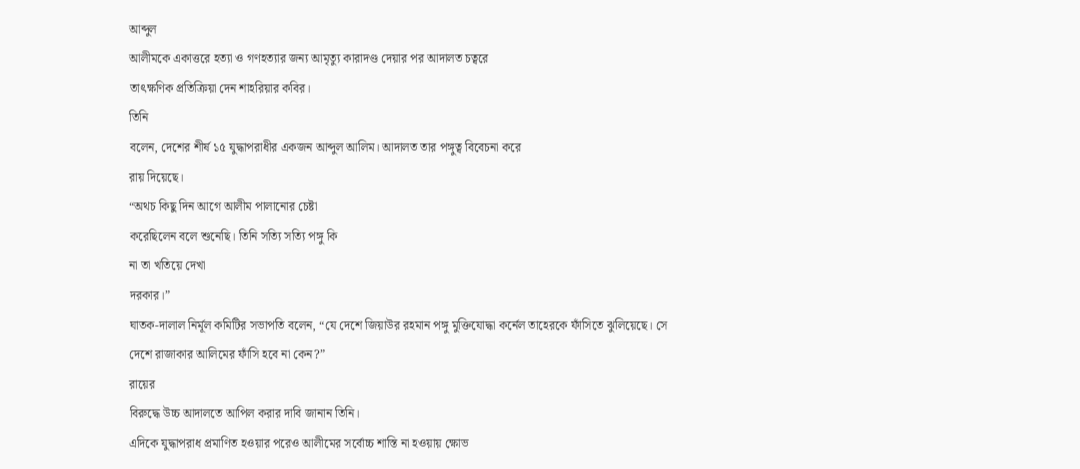আব্দুল
আলীমকে একাত্তরে হত্যা ও গণহত্যার জন্য আমৃত্যু কারাদণ্ড দেয়ার পর আদালত চত্বরে
তাৎক্ষণিক প্রতিক্রিয়া দেন শাহরিয়ার কবির।
তিনি
বলেন, দেশের শীর্ষ ১৫ যুদ্ধাপরাধীর একজন আব্দুল আলিম। আদালত তার পঙ্গুত্ব বিবেচনা করে
রায় দিয়েছে।
“অথচ কিছু দিন আগে আলীম পালানোর চেষ্টা
করেছিলেন বলে শুনেছি। তিনি সত্যি সত্যি পঙ্গু কি
না তা খতিয়ে দেখা
দরকার।”
ঘাতক-দালাল নির্মূল কমিটির সভাপতি বলেন, “যে দেশে জিয়াউর রহমান পঙ্গু মুক্তিযোদ্ধা কর্নেল তাহেরকে ফাঁসিতে ঝুলিয়েছে। সে
দেশে রাজাকার আলিমের ফাঁসি হবে না কেন?”
রায়ের
বিরুদ্ধে উচ্চ আদালতে আপিল করার দাবি জানান তিনি।
এদিকে যুদ্ধাপরাধ প্রমাণিত হওয়ার পরেও আলীমের সর্বোচ্চ শাস্তি না হওয়ায় ক্ষোভ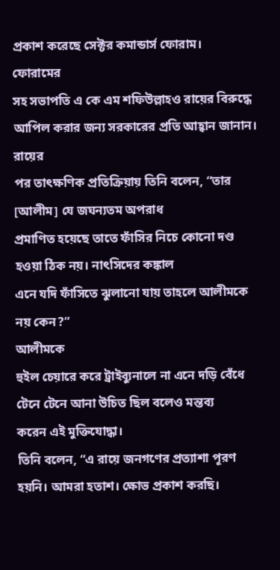প্রকাশ করেছে সেক্টর কমান্ডার্স ফোরাম।
ফোরামের
সহ সভাপতি এ কে এম শফিউল্লাহও রায়ের বিরুদ্ধে আপিল করার জন্য সরকারের প্রতি আহ্বান জানান।
রায়ের
পর তাৎক্ষণিক প্রতিক্রিয়ায় তিনি বলেন, “তার [আলীম] যে জঘন্যতম অপরাধ
প্রমাণিত হয়েছে তাতে ফাঁসির নিচে কোনো দণ্ড হওয়া ঠিক নয়। নাৎসিদের কঙ্কাল
এনে যদি ফাঁসিতে ঝুলানো যায় তাহলে আলীমকে নয় কেন?”
আলীমকে
হুইল চেয়ারে করে ট্রাইব্যুনালে না এনে দড়ি বেঁধে টেনে টেনে আনা উচিত ছিল বলেও মন্তব্য
করেন এই মুক্তিযোদ্ধা।
তিনি বলেন, “এ রায়ে জনগণের প্রত্যাশা পূরণ হয়নি। আমরা হতাশ। ক্ষোভ প্রকাশ করছি।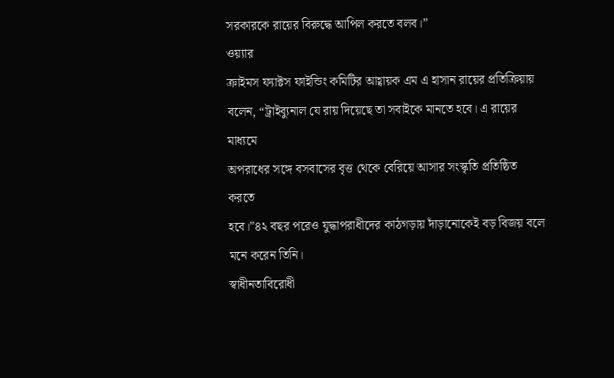সরকারকে রায়ের বিরুদ্ধে আপিল করতে বলব।”
ওয়্যার
ক্রাইমস ফ্যাক্টস ফাইন্ডিং কমিটির আহ্বায়ক এম এ হাসান রায়ের প্রতিক্রিয়ায়
বলেন, “ট্রাইব্যুনাল যে রায় দিয়েছে তা সবাইকে মানতে হবে। এ রায়ের মাধ্যমে
অপরাধের সঙ্গে বসবাসের বৃত্ত থেকে বেরিয়ে আসার সংস্কৃতি প্রতিষ্ঠিত করতে
হবে।”৪২ বছর পরেও যুদ্ধাপরাধীদের কাঠগড়ায় দাঁড়ানোকেই বড় বিজয় বলে মনে করেন তিনি।
স্বাধীনতাবিরোধী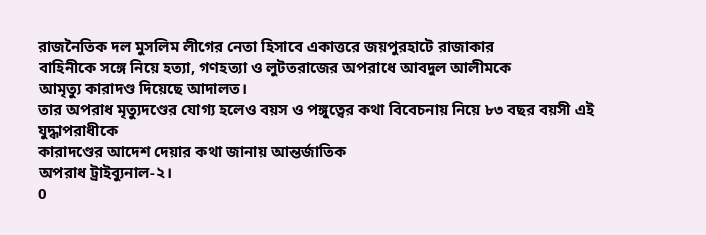রাজনৈতিক দল মুসলিম লীগের নেতা হিসাবে একাত্তরে জয়পুরহাটে রাজাকার
বাহিনীকে সঙ্গে নিয়ে হত্যা, গণহত্যা ও লুটতরাজের অপরাধে আবদুল আলীমকে
আমৃত্যু কারাদণ্ড দিয়েছে আদালত।
তার অপরাধ মৃত্যুদণ্ডের যোগ্য হলেও বয়স ও পঙ্গুত্বের কথা বিবেচনায় নিয়ে ৮৩ বছর বয়সী এই যুদ্ধাপরাধীকে
কারাদণ্ডের আদেশ দেয়ার কথা জানায় আন্তর্জাতিক
অপরাধ ট্রাইব্যুনাল-২।
0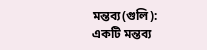মন্তব্য(গুলি):
একটি মন্তব্য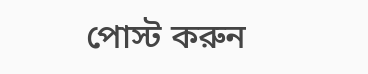পোস্ট করুন